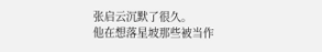张启云沉默了很久。
他在想落星坡那些被当作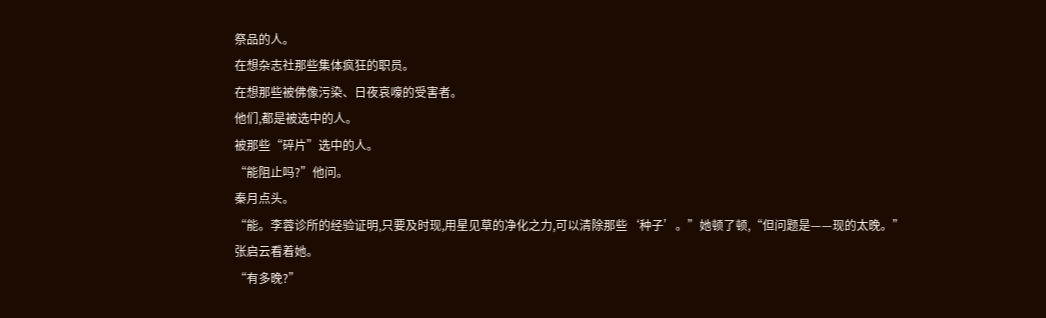祭品的人。
在想杂志社那些集体疯狂的职员。
在想那些被佛像污染、日夜哀嚎的受害者。
他们,都是被选中的人。
被那些“碎片”选中的人。
“能阻止吗?”他问。
秦月点头。
“能。李蓉诊所的经验证明,只要及时现,用星见草的净化之力,可以清除那些‘种子’。”她顿了顿,“但问题是——现的太晚。”
张启云看着她。
“有多晚?”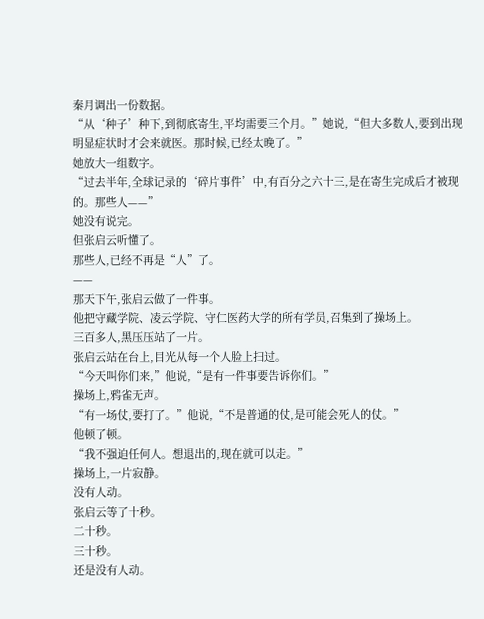秦月调出一份数据。
“从‘种子’种下,到彻底寄生,平均需要三个月。”她说,“但大多数人,要到出现明显症状时才会来就医。那时候,已经太晚了。”
她放大一组数字。
“过去半年,全球记录的‘碎片事件’中,有百分之六十三,是在寄生完成后才被现的。那些人——”
她没有说完。
但张启云听懂了。
那些人,已经不再是“人”了。
——
那天下午,张启云做了一件事。
他把守藏学院、凌云学院、守仁医药大学的所有学员,召集到了操场上。
三百多人,黑压压站了一片。
张启云站在台上,目光从每一个人脸上扫过。
“今天叫你们来,”他说,“是有一件事要告诉你们。”
操场上,鸦雀无声。
“有一场仗,要打了。”他说,“不是普通的仗,是可能会死人的仗。”
他顿了顿。
“我不强迫任何人。想退出的,现在就可以走。”
操场上,一片寂静。
没有人动。
张启云等了十秒。
二十秒。
三十秒。
还是没有人动。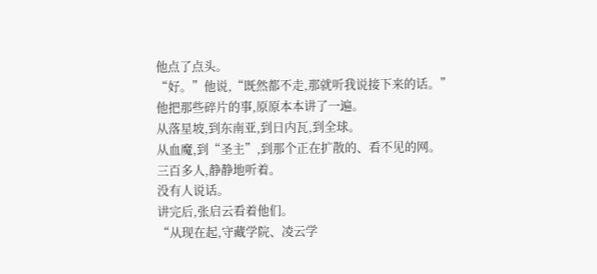他点了点头。
“好。”他说,“既然都不走,那就听我说接下来的话。”
他把那些碎片的事,原原本本讲了一遍。
从落星坡,到东南亚,到日内瓦,到全球。
从血魔,到“圣主”,到那个正在扩散的、看不见的网。
三百多人,静静地听着。
没有人说话。
讲完后,张启云看着他们。
“从现在起,守藏学院、凌云学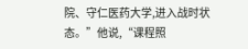院、守仁医药大学,进入战时状态。”他说,“课程照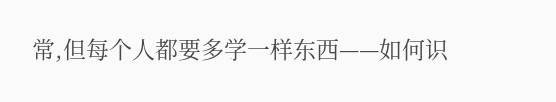常,但每个人都要多学一样东西——如何识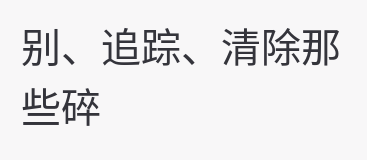别、追踪、清除那些碎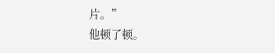片。”
他顿了顿。